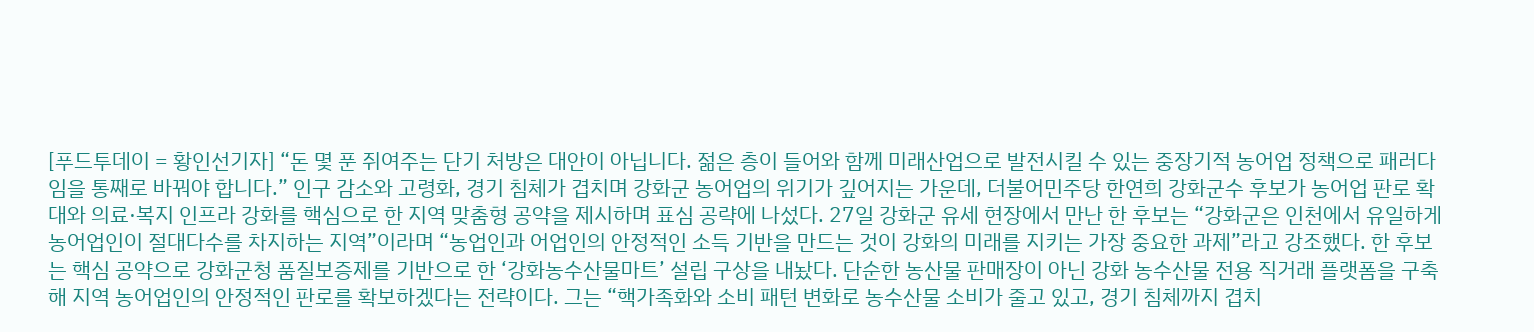[푸드투데이 = 황인선기자] “돈 몇 푼 쥐여주는 단기 처방은 대안이 아닙니다. 젊은 층이 들어와 함께 미래산업으로 발전시킬 수 있는 중장기적 농어업 정책으로 패러다임을 통째로 바꿔야 합니다.” 인구 감소와 고령화, 경기 침체가 겹치며 강화군 농어업의 위기가 깊어지는 가운데, 더불어민주당 한연희 강화군수 후보가 농어업 판로 확대와 의료·복지 인프라 강화를 핵심으로 한 지역 맞춤형 공약을 제시하며 표심 공략에 나섰다. 27일 강화군 유세 현장에서 만난 한 후보는 “강화군은 인천에서 유일하게 농어업인이 절대다수를 차지하는 지역”이라며 “농업인과 어업인의 안정적인 소득 기반을 만드는 것이 강화의 미래를 지키는 가장 중요한 과제”라고 강조했다. 한 후보는 핵심 공약으로 강화군청 품질보증제를 기반으로 한 ‘강화농수산물마트’ 설립 구상을 내놨다. 단순한 농산물 판매장이 아닌 강화 농수산물 전용 직거래 플랫폼을 구축해 지역 농어업인의 안정적인 판로를 확보하겠다는 전략이다. 그는 “핵가족화와 소비 패턴 변화로 농수산물 소비가 줄고 있고, 경기 침체까지 겹치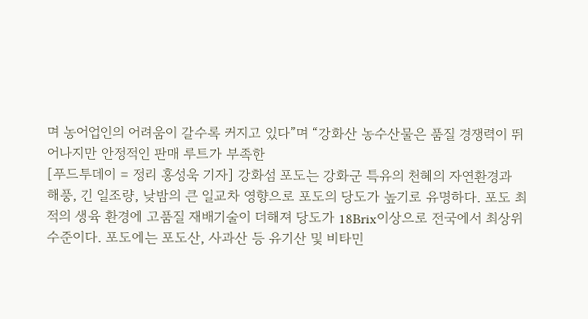며 농어업인의 어려움이 갈수록 커지고 있다”며 “강화산 농수산물은 품질 경쟁력이 뛰어나지만 안정적인 판매 루트가 부족한
[푸드투데이 = 정리 홍성욱 기자] 강화섬 포도는 강화군 특유의 천혜의 자연환경과 해풍, 긴 일조량, 낮밤의 큰 일교차 영향으로 포도의 당도가 높기로 유명하다. 포도 최적의 생육 환경에 고품질 재배기술이 더해져 당도가 18Brix이상으로 전국에서 최상위 수준이다. 포도에는 포도산, 사과산 등 유기산 및 비타민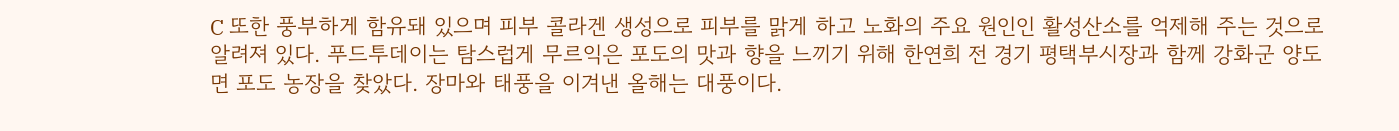C 또한 풍부하게 함유돼 있으며 피부 콜라겐 생성으로 피부를 맑게 하고 노화의 주요 원인인 활성산소를 억제해 주는 것으로 알려져 있다. 푸드투데이는 탐스럽게 무르익은 포도의 맛과 향을 느끼기 위해 한연희 전 경기 평택부시장과 함께 강화군 양도면 포도 농장을 찾았다. 장마와 태풍을 이겨낸 올해는 대풍이다.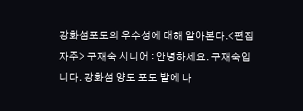강화섬포도의 우수성에 대해 알아본다.<편집자주> 구재숙 시니어 : 안녕하세요. 구재숙입니다. 강화섬 양도 포도 밭에 나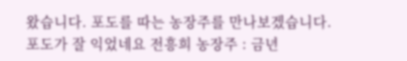왔습니다. 포도를 따는 농장주를 만나보겠습니다. 포도가 잘 익었네요 전흥희 농장주 : 금년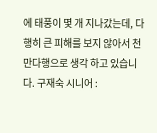에 태풍이 몇 개 지나갔는데, 다행히 큰 피해를 보지 않아서 천만다행으로 생각 하고 있습니다. 구재숙 시니어 :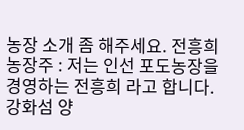농장 소개 좀 해주세요. 전흥희 농장주 : 저는 인선 포도농장을 경영하는 전흥희 라고 합니다. 강화섬 양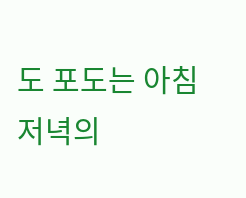도 포도는 아침 저녁의